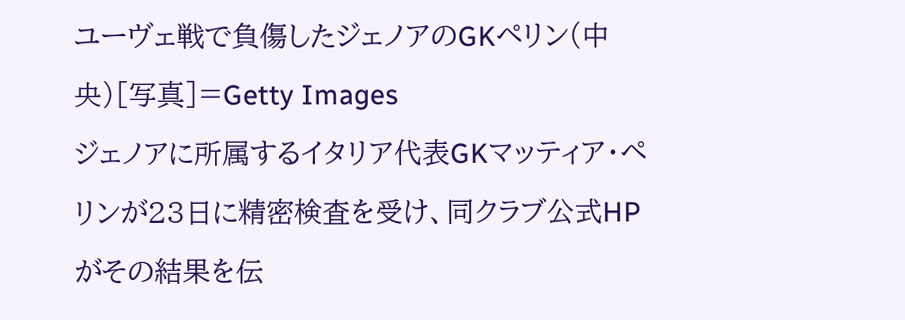ユーヴェ戦で負傷したジェノアのGKペリン(中央)[写真]=Getty Images
ジェノアに所属するイタリア代表GKマッティア・ペリンが23日に精密検査を受け、同クラブ公式HPがその結果を伝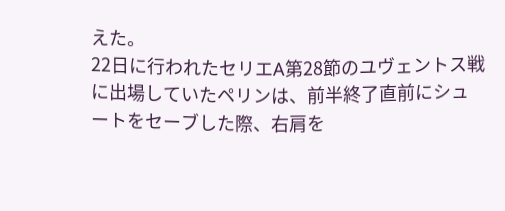えた。
22日に行われたセリエA第28節のユヴェントス戦に出場していたペリンは、前半終了直前にシュートをセーブした際、右肩を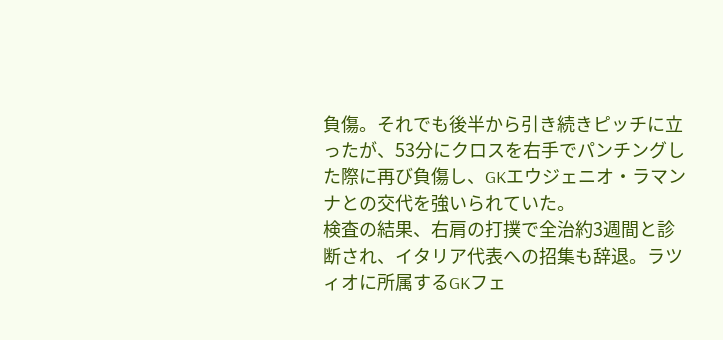負傷。それでも後半から引き続きピッチに立ったが、53分にクロスを右手でパンチングした際に再び負傷し、GKエウジェニオ・ラマンナとの交代を強いられていた。
検査の結果、右肩の打撲で全治約3週間と診断され、イタリア代表への招集も辞退。ラツィオに所属するGKフェ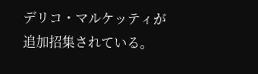デリコ・マルケッティが追加招集されている。